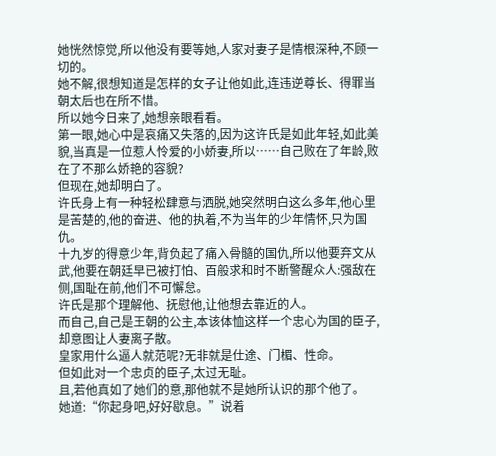她恍然惊觉,所以他没有要等她,人家对妻子是情根深种,不顾一切的。
她不解,很想知道是怎样的女子让他如此,连违逆尊长、得罪当朝太后也在所不惜。
所以她今日来了,她想亲眼看看。
第一眼,她心中是哀痛又失落的,因为这许氏是如此年轻,如此美貌,当真是一位惹人怜爱的小娇妻,所以……自己败在了年龄,败在了不那么娇艳的容貌?
但现在,她却明白了。
许氏身上有一种轻松肆意与洒脱,她突然明白这么多年,他心里是苦楚的,他的奋进、他的执着,不为当年的少年情怀,只为国仇。
十九岁的得意少年,背负起了痛入骨髓的国仇,所以他要弃文从武,他要在朝廷早已被打怕、百般求和时不断警醒众人:强敌在侧,国耻在前,他们不可懈怠。
许氏是那个理解他、抚慰他,让他想去靠近的人。
而自己,自己是王朝的公主,本该体恤这样一个忠心为国的臣子,却意图让人妻离子散。
皇家用什么逼人就范呢?无非就是仕途、门楣、性命。
但如此对一个忠贞的臣子,太过无耻。
且,若他真如了她们的意,那他就不是她所认识的那个他了。
她道:“你起身吧,好好歇息。”说着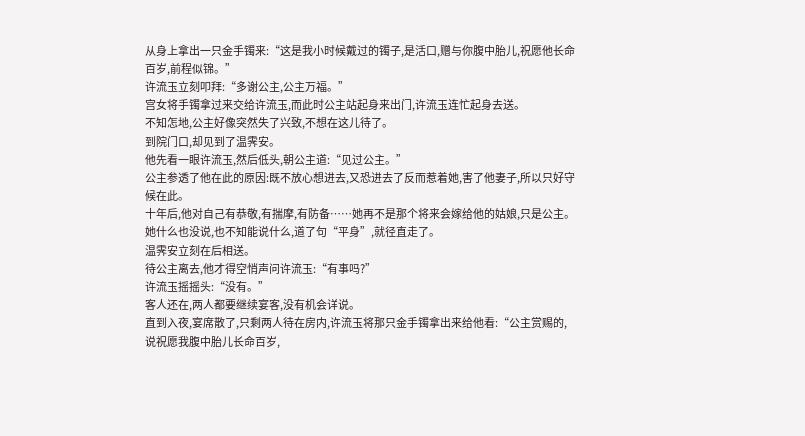从身上拿出一只金手镯来:“这是我小时候戴过的镯子,是活口,赠与你腹中胎儿,祝愿他长命百岁,前程似锦。”
许流玉立刻叩拜:“多谢公主,公主万福。”
宫女将手镯拿过来交给许流玉,而此时公主站起身来出门,许流玉连忙起身去送。
不知怎地,公主好像突然失了兴致,不想在这儿待了。
到院门口,却见到了温霁安。
他先看一眼许流玉,然后低头,朝公主道:“见过公主。”
公主参透了他在此的原因:既不放心想进去,又恐进去了反而惹着她,害了他妻子,所以只好守候在此。
十年后,他对自己有恭敬,有揣摩,有防备……她再不是那个将来会嫁给他的姑娘,只是公主。
她什么也没说,也不知能说什么,道了句“平身”,就径直走了。
温霁安立刻在后相送。
待公主离去,他才得空悄声问许流玉:“有事吗?”
许流玉摇摇头:“没有。”
客人还在,两人都要继续宴客,没有机会详说。
直到入夜,宴席散了,只剩两人待在房内,许流玉将那只金手镯拿出来给他看:“公主赏赐的,说祝愿我腹中胎儿长命百岁,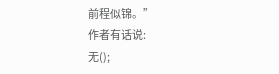前程似锦。”
作者有话说:
无();